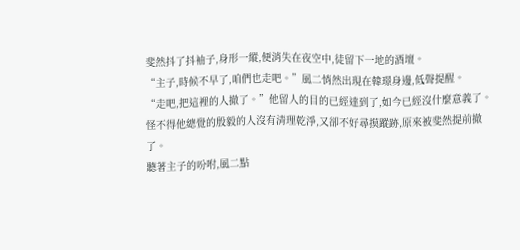斐然抖了抖袖子,身形一縱,便消失在夜空中,徒留下一地的酒壇。
“主子,時候不早了,咱們也走吧。”風二悄然出現在韓璟身邊,低聲提醒。
“走吧,把這裡的人撤了。”他留人的目的已經達到了,如今已經沒什麼意義了。
怪不得他總覺的殷毅的人沒有清理乾淨,又卻不好尋摸蹤跡,原來被斐然提前撤了。
聽著主子的吩咐,風二點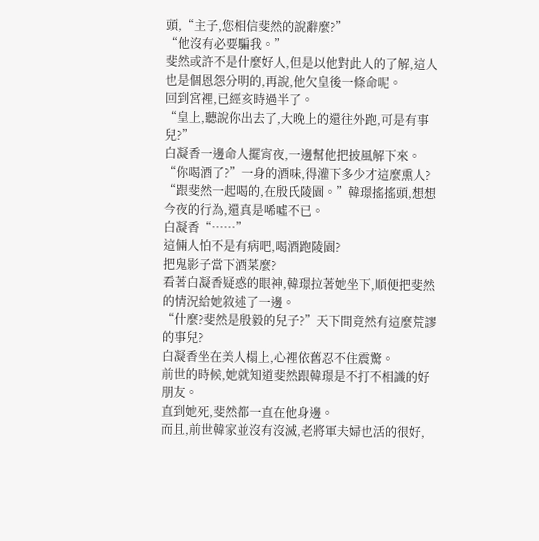頭,“主子,您相信斐然的說辭麼?”
“他沒有必要騙我。”
斐然或許不是什麼好人,但是以他對此人的了解,這人也是個恩怨分明的,再說,他欠皇後一條命呢。
回到宮裡,已經亥時過半了。
“皇上,聽說你出去了,大晚上的還往外跑,可是有事兒?”
白凝香一邊命人擺宵夜,一邊幫他把披風解下來。
“你喝酒了?”一身的酒味,得灌下多少才這麼熏人?
“跟斐然一起喝的,在殷氏陵園。”韓璟搖搖頭,想想今夜的行為,還真是唏噓不已。
白凝香“……”
這倆人怕不是有病吧,喝酒跑陵園?
把鬼影子當下酒菜麼?
看著白凝香疑惑的眼神,韓璟拉著她坐下,順便把斐然的情況給她敘述了一邊。
“什麼?斐然是殷毅的兒子?”天下間竟然有這麼荒謬的事兒?
白凝香坐在美人榻上,心裡依舊忍不住震驚。
前世的時候,她就知道斐然跟韓璟是不打不相識的好朋友。
直到她死,斐然都一直在他身邊。
而且,前世韓家並沒有沒滅,老將軍夫婦也活的很好,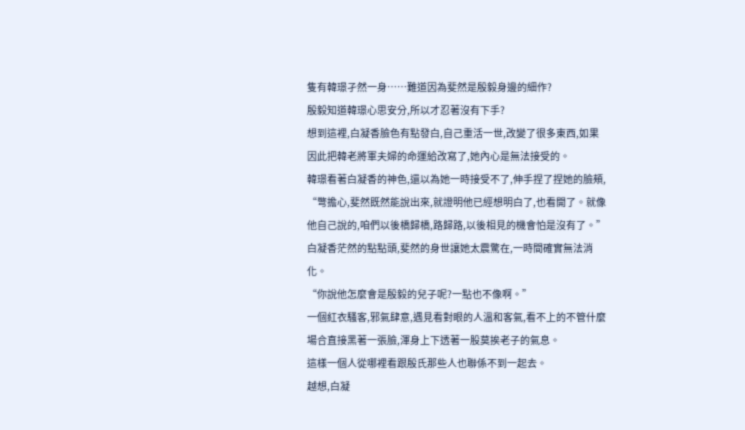隻有韓璟孑然一身……難道因為斐然是殷毅身邊的細作?
殷毅知道韓璟心思安分,所以才忍著沒有下手?
想到這裡,白凝香臉色有點發白,自己重活一世,改變了很多東西,如果因此把韓老將軍夫婦的命運給改寫了,她內心是無法接受的。
韓璟看著白凝香的神色,還以為她一時接受不了,伸手捏了捏她的臉頰,
“彆擔心,斐然既然能說出來,就證明他已經想明白了,也看開了。就像他自己說的,咱們以後橋歸橋,路歸路,以後相見的機會怕是沒有了。”
白凝香茫然的點點頭,斐然的身世讓她太震驚在,一時間確實無法消化。
“你說他怎麼會是殷毅的兒子呢?一點也不像啊。”
一個紅衣騷客,邪氣肆意,遇見看對眼的人溫和客氣,看不上的不管什麼場合直接黑著一張臉,渾身上下透著一股莫挨老子的氣息。
這樣一個人從哪裡看跟殷氏那些人也聯係不到一起去。
越想,白凝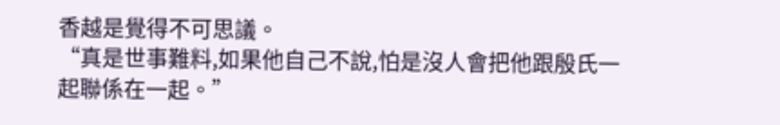香越是覺得不可思議。
“真是世事難料,如果他自己不說,怕是沒人會把他跟殷氏一起聯係在一起。”